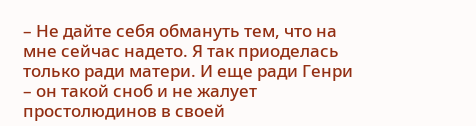– Не дайте себя обмануть тем, что на мне сейчас надето. Я так приоделась только ради матери. И еще ради Генри – он такой сноб и не жалует простолюдинов в своей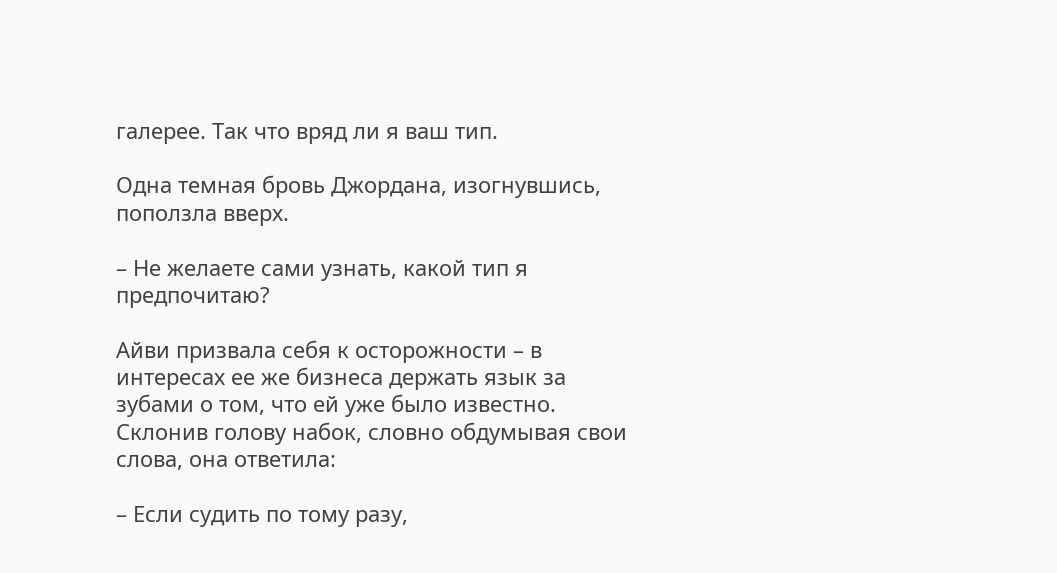галерее. Так что вряд ли я ваш тип.

Одна темная бровь Джордана, изогнувшись, поползла вверх.

– Не желаете сами узнать, какой тип я предпочитаю?

Айви призвала себя к осторожности – в интересах ее же бизнеса держать язык за зубами о том, что ей уже было известно. Склонив голову набок, словно обдумывая свои слова, она ответила:

– Если судить по тому разу,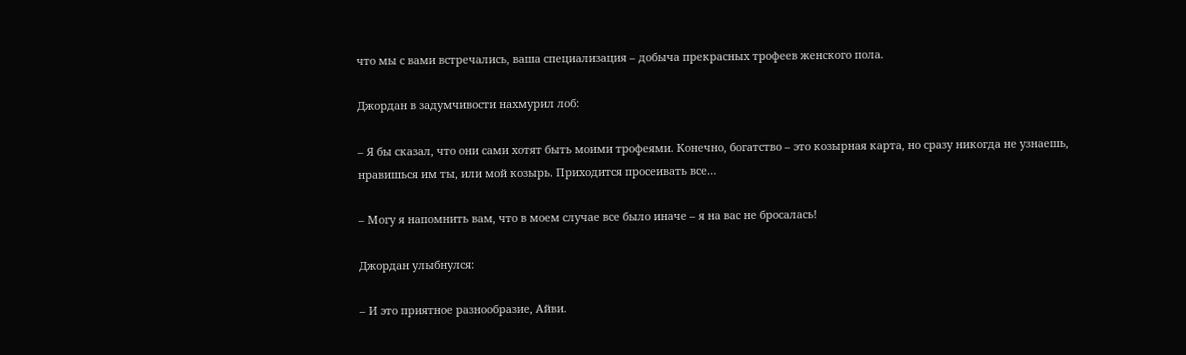что мы с вами встречались, ваша специализация – добыча прекрасных трофеев женского пола.

Джордан в задумчивости нахмурил лоб:

– Я бы сказал, что они сами хотят быть моими трофеями. Конечно, богатство – это козырная карта, но сразу никогда не узнаешь, нравишься им ты, или мой козырь. Приходится просеивать все…

– Могу я напомнить вам, что в моем случае все было иначе – я на вас не бросалась!

Джордан улыбнулся:

– И это приятное разнообразие, Айви.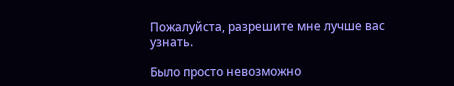Пожалуйста, разрешите мне лучше вас узнать.

Было просто невозможно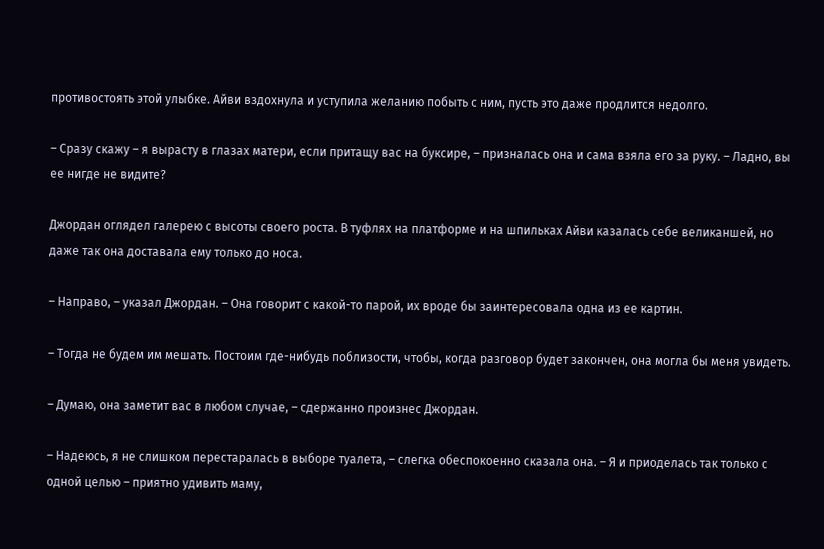противостоять этой улыбке. Айви вздохнула и уступила желанию побыть с ним, пусть это даже продлится недолго.

– Сразу скажу – я вырасту в глазах матери, если притащу вас на буксире, – призналась она и сама взяла его за руку. – Ладно, вы ее нигде не видите?

Джордан оглядел галерею с высоты своего роста. В туфлях на платформе и на шпильках Айви казалась себе великаншей, но даже так она доставала ему только до носа.

– Направо, – указал Джордан. – Она говорит с какой-то парой, их вроде бы заинтересовала одна из ее картин.

– Тогда не будем им мешать. Постоим где-нибудь поблизости, чтобы, когда разговор будет закончен, она могла бы меня увидеть.

– Думаю, она заметит вас в любом случае, – сдержанно произнес Джордан.

– Надеюсь, я не слишком перестаралась в выборе туалета, – слегка обеспокоенно сказала она. – Я и приоделась так только с одной целью – приятно удивить маму,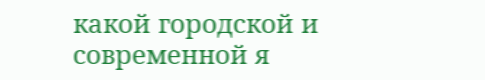какой городской и современной я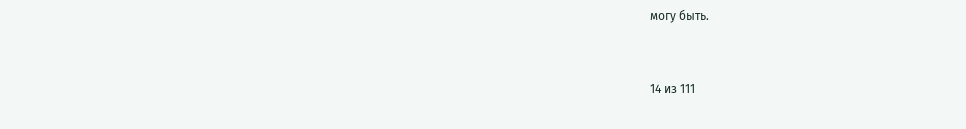могу быть.



14 из 111